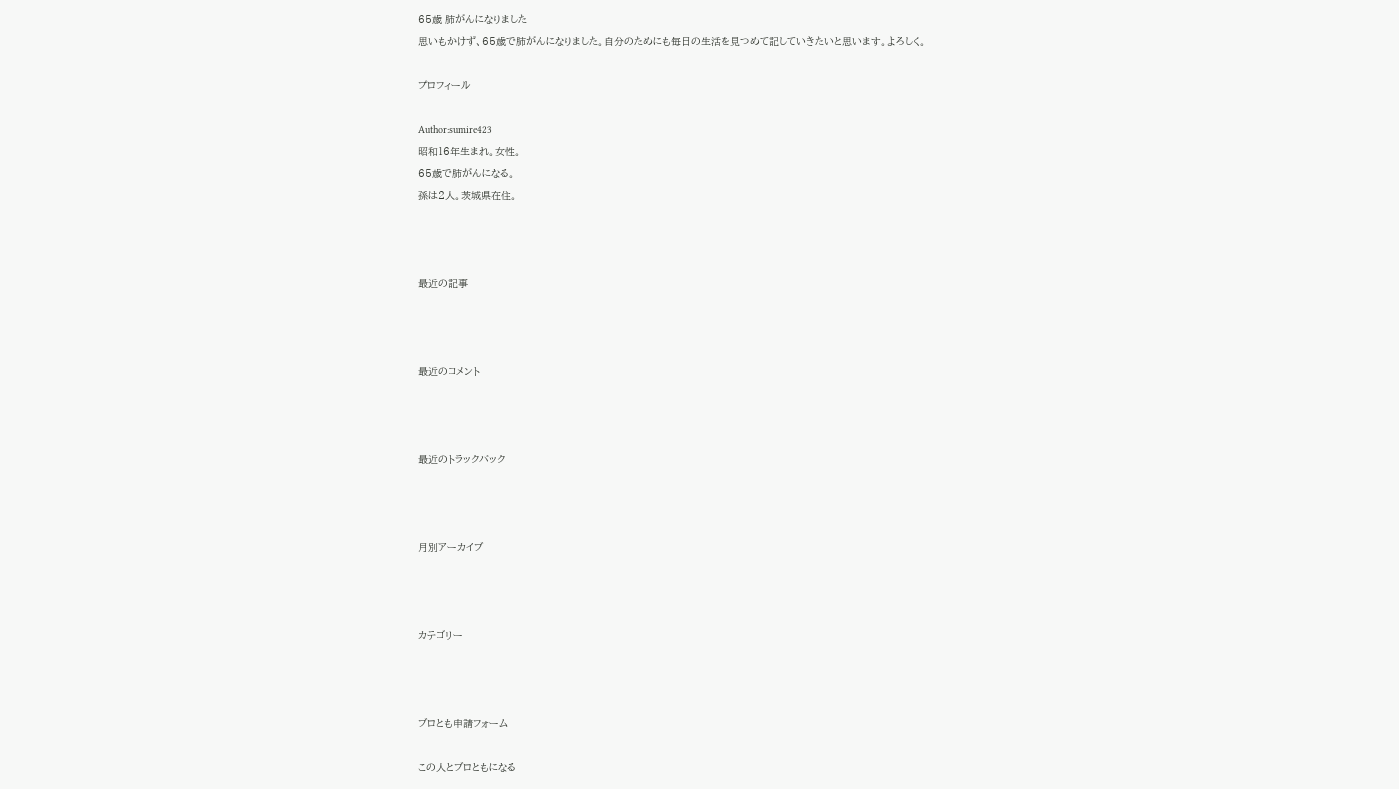65歳 肺がんになりました
思いもかけず、65歳で肺がんになりました。自分のためにも毎日の生活を見つめて記していきたいと思います。よろしく。

プロフィール

Author:sumire423
昭和16年生まれ。女性。
65歳で肺がんになる。
孫は2人。茨城県在住。



最近の記事



最近のコメント



最近のトラックバック



月別アーカイブ



カテゴリー



ブロとも申請フォーム

この人とブロともになる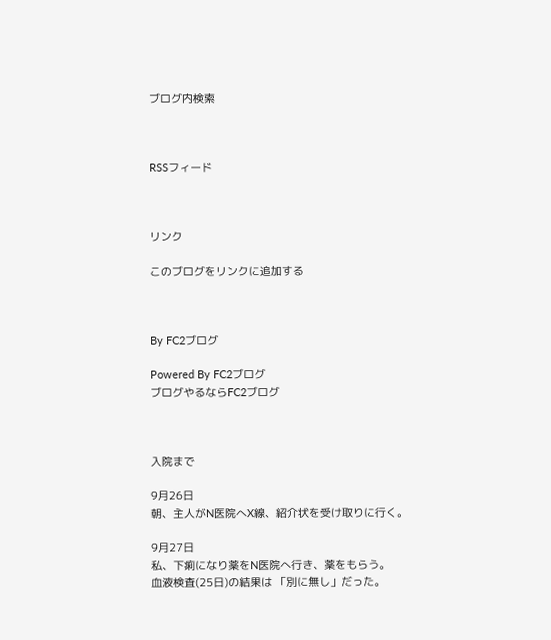ブログ内検索



RSSフィード



リンク

このブログをリンクに追加する



By FC2ブログ

Powered By FC2ブログ
ブログやるならFC2ブログ



入院まで

9月26日
朝、主人がN医院へX線、紹介状を受け取りに行く。

9月27日
私、下痢になり薬をN医院へ行き、薬をもらう。
血液検査(25日)の結果は 「別に無し」だった。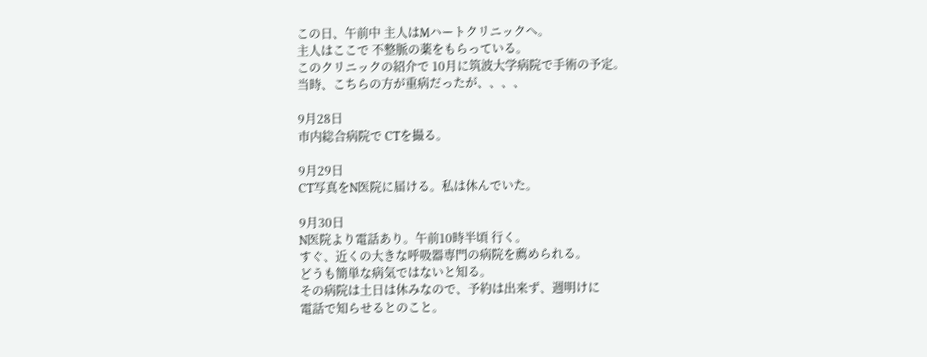この日、午前中 主人はMハートクリニックへ。
主人はここで 不整脈の薬をもらっている。
このクリニックの紹介で 10月に筑波大学病院で手術の予定。
当時、こちらの方が重病だったが、、、、

9月28日
市内総合病院で CTを撮る。

9月29日
CT写真をN医院に届ける。私は休んでいた。

9月30日
N医院より電話あり。午前10時半頃 行く。
すぐ、近くの大きな呼吸器専門の病院を薦められる。
どうも簡単な病気ではないと知る。
その病院は土日は休みなので、予約は出来ず、週明けに
電話で知らせるとのこと。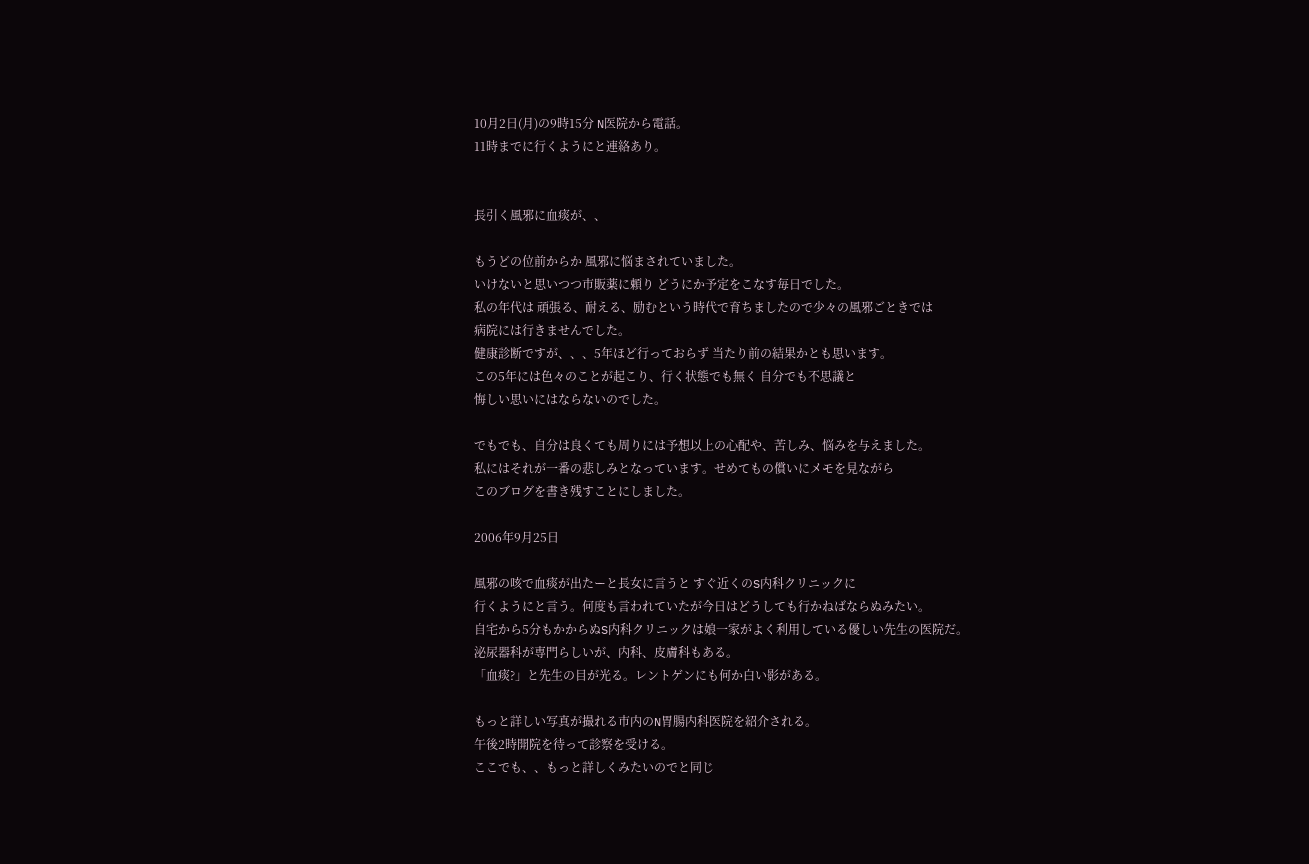10月2日(月)の9時15分 N医院から電話。
11時までに行くようにと連絡あり。


長引く風邪に血痰が、、

もうどの位前からか 風邪に悩まされていました。
いけないと思いつつ市販薬に頼り どうにか予定をこなす毎日でした。
私の年代は 頑張る、耐える、励むという時代で育ちましたので少々の風邪ごときでは
病院には行きませんでした。
健康診断ですが、、、5年ほど行っておらず 当たり前の結果かとも思います。
この5年には色々のことが起こり、行く状態でも無く 自分でも不思議と
悔しい思いにはならないのでした。

でもでも、自分は良くても周りには予想以上の心配や、苦しみ、悩みを与えました。
私にはそれが一番の悲しみとなっています。せめてもの償いにメモを見ながら
このブログを書き残すことにしました。

2006年9月25日

風邪の咳で血痰が出たーと長女に言うと すぐ近くのS内科クリニックに
行くようにと言う。何度も言われていたが今日はどうしても行かねばならぬみたい。
自宅から5分もかからぬS内科クリニックは娘一家がよく利用している優しい先生の医院だ。
泌尿器科が専門らしいが、内科、皮膚科もある。
「血痰?」と先生の目が光る。レントゲンにも何か白い影がある。

もっと詳しい写真が撮れる市内のN胃腸内科医院を紹介される。
午後2時開院を待って診察を受ける。
ここでも、、もっと詳しくみたいのでと同じ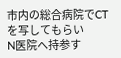市内の総合病院でCTを写してもらい
N医院へ持参す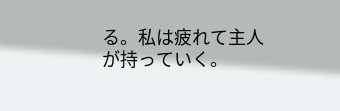る。私は疲れて主人が持っていく。